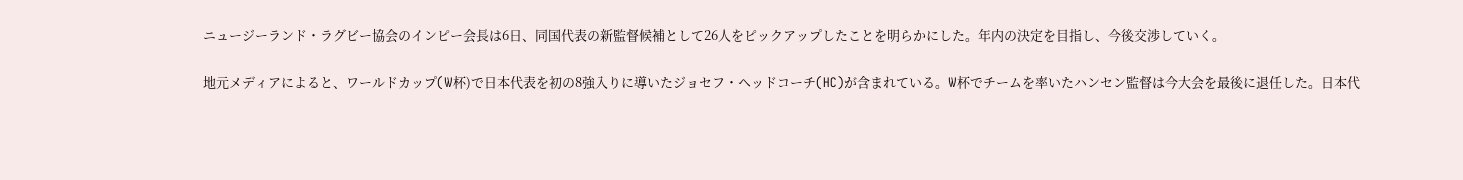ニュージーランド・ラグビー協会のインピー会長は6日、同国代表の新監督候補として26人をピックアップしたことを明らかにした。年内の決定を目指し、今後交渉していく。

地元メディアによると、ワールドカップ(W杯)で日本代表を初の8強入りに導いたジョセフ・ヘッドコーチ(HC)が含まれている。W杯でチームを率いたハンセン監督は今大会を最後に退任した。日本代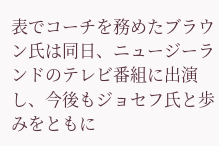表でコーチを務めたブラウン氏は同日、ニュージーランドのテレビ番組に出演し、今後もジョセフ氏と歩みをともに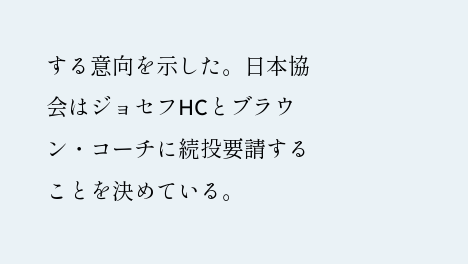する意向を示した。日本協会はジョセフHCとブラウン・コーチに続投要請することを決めている。